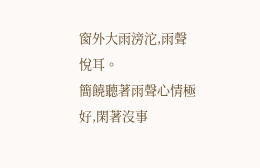窗外大雨滂沱,雨聲悅耳。
簡饒聽著雨聲心情極好,閑著沒事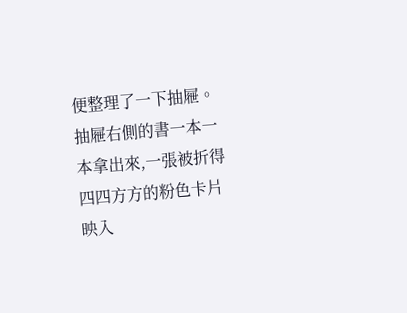便整理了一下抽屜。
抽屜右側的書一本一本拿出來,一張被折得四四方方的粉色卡片映入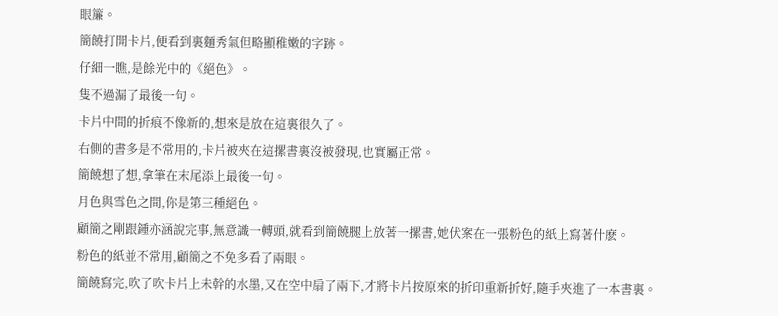眼簾。
簡饒打開卡片,便看到裏麵秀氣但略顯稚嫩的字跡。
仔細一瞧,是餘光中的《絕色》。
隻不過漏了最後一句。
卡片中間的折痕不像新的,想來是放在這裏很久了。
右側的書多是不常用的,卡片被夾在這摞書裏沒被發現,也實屬正常。
簡饒想了想,拿筆在末尾添上最後一句。
月色與雪色之間,你是第三種絕色。
顧簡之剛跟鍾亦涵說完事,無意識一轉頭,就看到簡饒腿上放著一摞書,她伏案在一張粉色的紙上寫著什麽。
粉色的紙並不常用,顧簡之不免多看了兩眼。
簡饒寫完,吹了吹卡片上未幹的水墨,又在空中扇了兩下,才將卡片按原來的折印重新折好,隨手夾進了一本書裏。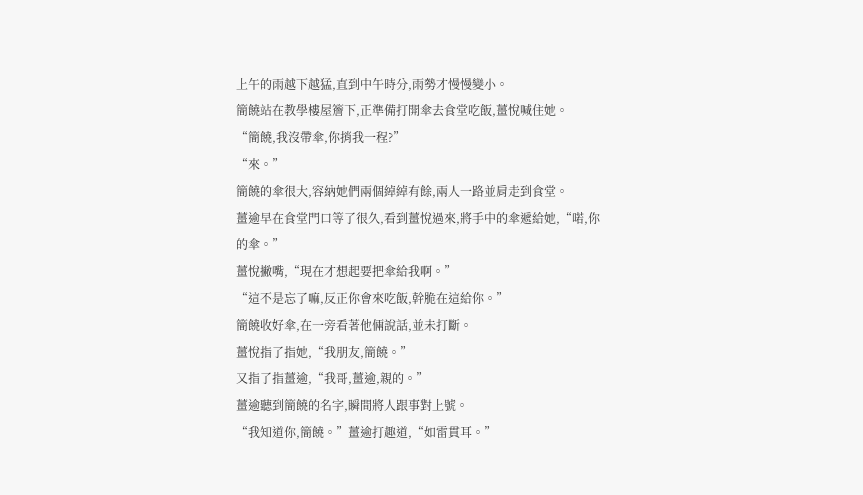上午的雨越下越猛,直到中午時分,雨勢才慢慢變小。
簡饒站在教學樓屋簷下,正準備打開傘去食堂吃飯,薑悅喊住她。
“簡饒,我沒帶傘,你捎我一程?”
“來。”
簡饒的傘很大,容納她們兩個綽綽有餘,兩人一路並肩走到食堂。
薑逾早在食堂門口等了很久,看到薑悅過來,將手中的傘遞給她,“喏,你的傘。”
薑悅撇嘴,“現在才想起要把傘給我啊。”
“這不是忘了嘛,反正你會來吃飯,幹脆在這給你。”
簡饒收好傘,在一旁看著他倆說話,並未打斷。
薑悅指了指她,“我朋友,簡饒。”
又指了指薑逾,“我哥,薑逾,親的。”
薑逾聽到簡饒的名字,瞬間將人跟事對上號。
“我知道你,簡饒。”薑逾打趣道,“如雷貫耳。”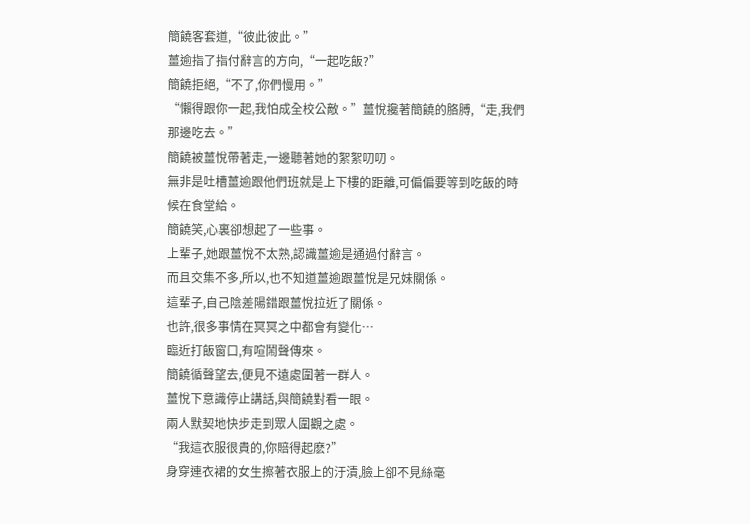簡饒客套道,“彼此彼此。”
薑逾指了指付辭言的方向,“一起吃飯?”
簡饒拒絕,“不了,你們慢用。”
“懶得跟你一起,我怕成全校公敵。”薑悅攙著簡饒的胳膊,“走,我們那邊吃去。”
簡饒被薑悅帶著走,一邊聽著她的絮絮叨叨。
無非是吐槽薑逾跟他們班就是上下樓的距離,可偏偏要等到吃飯的時候在食堂給。
簡饒笑,心裏卻想起了一些事。
上輩子,她跟薑悅不太熟,認識薑逾是通過付辭言。
而且交集不多,所以,也不知道薑逾跟薑悅是兄妹關係。
這輩子,自己陰差陽錯跟薑悅拉近了關係。
也許,很多事情在冥冥之中都會有變化…
臨近打飯窗口,有喧鬧聲傳來。
簡饒循聲望去,便見不遠處圍著一群人。
薑悅下意識停止講話,與簡饒對看一眼。
兩人默契地快步走到眾人圍觀之處。
“我這衣服很貴的,你賠得起麽?”
身穿連衣裙的女生擦著衣服上的汙漬,臉上卻不見絲毫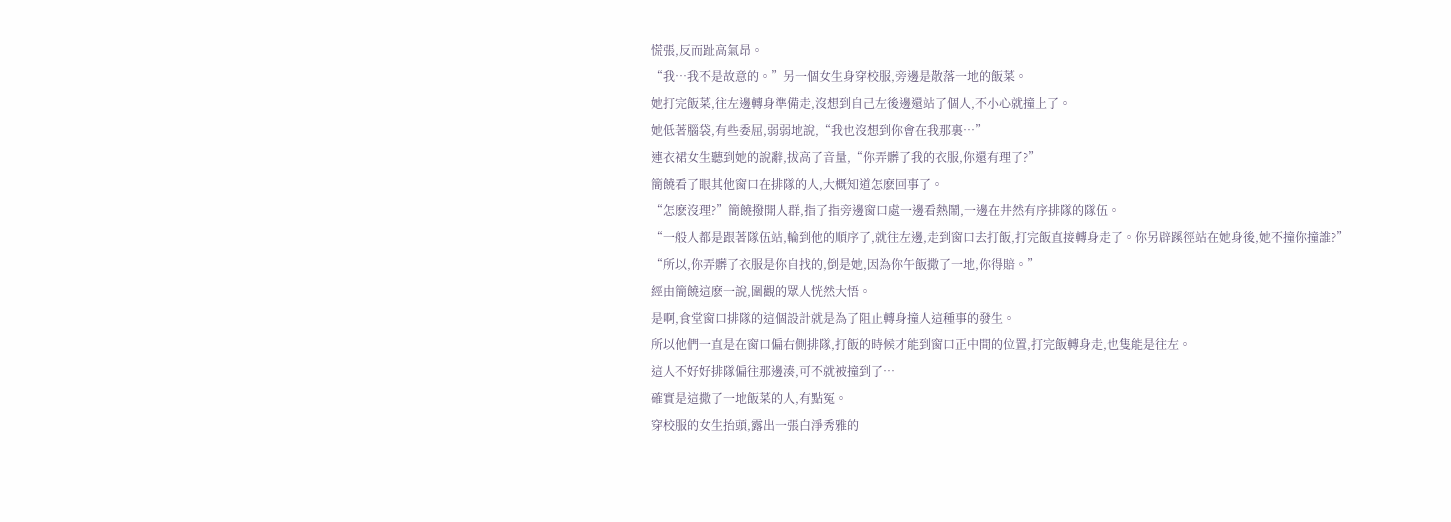慌張,反而趾高氣昂。
“我…我不是故意的。”另一個女生身穿校服,旁邊是散落一地的飯菜。
她打完飯菜,往左邊轉身準備走,沒想到自己左後邊還站了個人,不小心就撞上了。
她低著腦袋,有些委屈,弱弱地說,“我也沒想到你會在我那裏…”
連衣裙女生聽到她的說辭,拔高了音量,“你弄髒了我的衣服,你還有理了?”
簡饒看了眼其他窗口在排隊的人,大概知道怎麽回事了。
“怎麽沒理?”簡饒撥開人群,指了指旁邊窗口處一邊看熱鬧,一邊在井然有序排隊的隊伍。
“一般人都是跟著隊伍站,輪到他的順序了,就往左邊,走到窗口去打飯,打完飯直接轉身走了。你另辟蹊徑站在她身後,她不撞你撞誰?”
“所以,你弄髒了衣服是你自找的,倒是她,因為你午飯撒了一地,你得賠。”
經由簡饒這麽一說,圍觀的眾人恍然大悟。
是啊,食堂窗口排隊的這個設計就是為了阻止轉身撞人這種事的發生。
所以他們一直是在窗口偏右側排隊,打飯的時候才能到窗口正中間的位置,打完飯轉身走,也隻能是往左。
這人不好好排隊偏往那邊湊,可不就被撞到了…
確實是這撒了一地飯菜的人,有點冤。
穿校服的女生抬頭,露出一張白淨秀雅的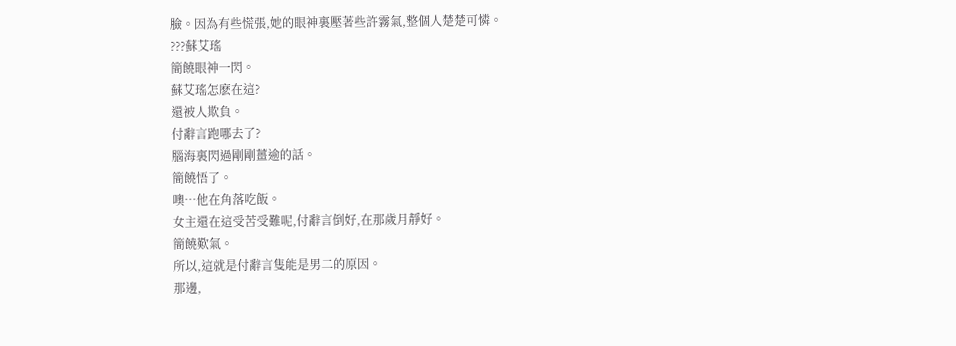臉。因為有些慌張,她的眼神裏壓著些許霧氣,整個人楚楚可憐。
???蘇艾瑤
簡饒眼神一閃。
蘇艾瑤怎麽在這?
還被人欺負。
付辭言跑哪去了?
腦海裏閃過剛剛薑逾的話。
簡饒悟了。
噢…他在角落吃飯。
女主還在這受苦受難呢,付辭言倒好,在那歲月靜好。
簡饒歎氣。
所以,這就是付辭言隻能是男二的原因。
那邊,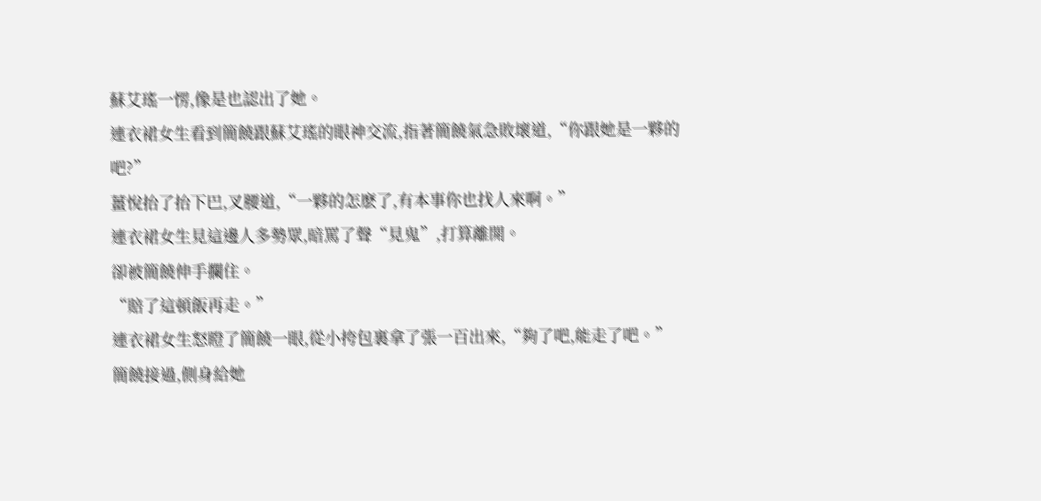蘇艾瑤一愣,像是也認出了她。
連衣裙女生看到簡饒跟蘇艾瑤的眼神交流,指著簡饒氣急敗壞道,“你跟她是一夥的吧?”
薑悅抬了抬下巴,叉腰道,“一夥的怎麽了,有本事你也找人來啊。”
連衣裙女生見這邊人多勢眾,暗罵了聲“見鬼”,打算離開。
卻被簡饒伸手攔住。
“賠了這頓飯再走。”
連衣裙女生怒瞪了簡饒一眼,從小挎包裏拿了張一百出來,“夠了吧,能走了吧。”
簡饒接過,側身給她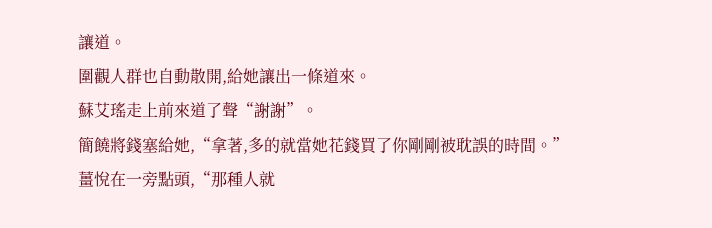讓道。
圍觀人群也自動散開,給她讓出一條道來。
蘇艾瑤走上前來道了聲“謝謝”。
簡饒將錢塞給她,“拿著,多的就當她花錢買了你剛剛被耽誤的時間。”
薑悅在一旁點頭,“那種人就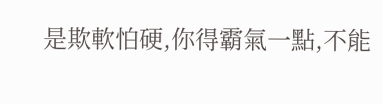是欺軟怕硬,你得霸氣一點,不能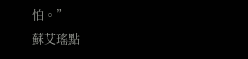怕。”
蘇艾瑤點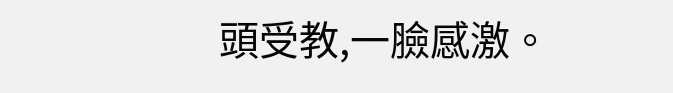頭受教,一臉感激。